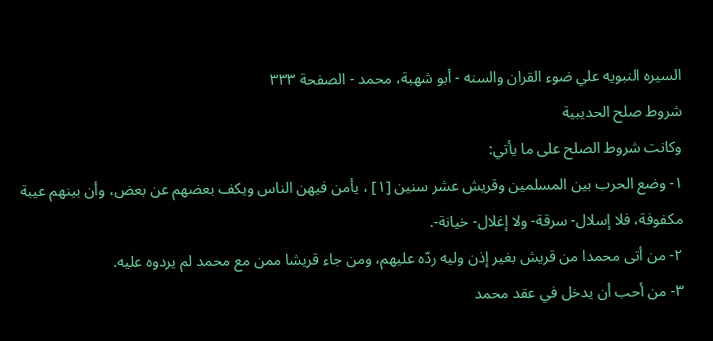السيره النبويه علي ضوء القران والسنه - أبو شهبة، محمد - الصفحة ٣٣٣
شروط صلح الحديبية
وكانت شروط الصلح على ما يأتي:
١- وضع الحرب بين المسلمين وقريش عشر سنين [١] ، يأمن فيهن الناس ويكف بعضهم عن بعض، وأن بينهم عيبة مكفوفة، فلا إسلال- سرقة- ولا إغلال- خيانة-.
٢- من أتى محمدا من قريش بغير إذن وليه ردّه عليهم، ومن جاء قريشا ممن مع محمد لم يردوه عليه.
٣- من أحب أن يدخل في عقد محمد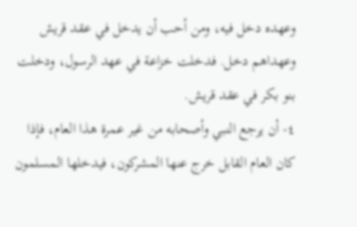وعهده دخل فيه، ومن أحب أن يدخل في عقد قريش وعهداهم دخل. فدخلت خزاعة في عهد الرسول، ودخلت بنو بكر في عقد قريش.
٤- أن يرجع النبي وأصحابه من غير عمرة هذا العام، فإذا كان العام القابل خرج عنها المشركون، فيدخلها المسلمون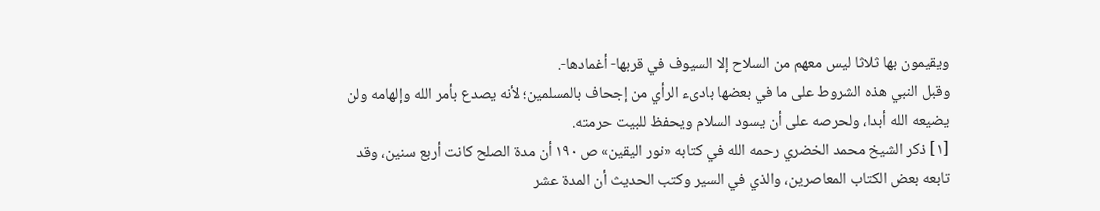ويقيمون بها ثلاثا ليس معهم من السلاح إلا السيوف في قربها- أغمادها-.
وقبل النبي هذه الشروط على ما في بعضها بادىء الرأي من إجحاف بالمسلمين؛ لأنه يصدع بأمر الله وإلهامه ولن يضيعه الله أبدا، ولحرصه على أن يسود السلام ويحفظ للبيت حرمته.
[١] ذكر الشيخ محمد الخضري رحمه الله في كتابه «نور اليقين» ص ١٩٠ أن مدة الصلح كانت أربع سنين، وقد تابعه بعض الكتاب المعاصرين، والذي في السير وكتب الحديث أن المدة عشر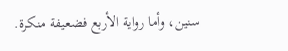سنين، وأما رواية الأربع فضعيفة منكرة.